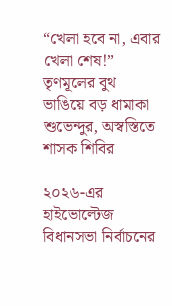“খেলা হবে না, এবার খেলা শেষ!” তৃণমূলের বুথ ভাঙিয়ে বড় ধামাকা শুভেন্দুর, অস্বস্তিতে শাসক শিবির

২০২৬-এর হাইভোল্টেজ বিধানসভা নির্বাচনের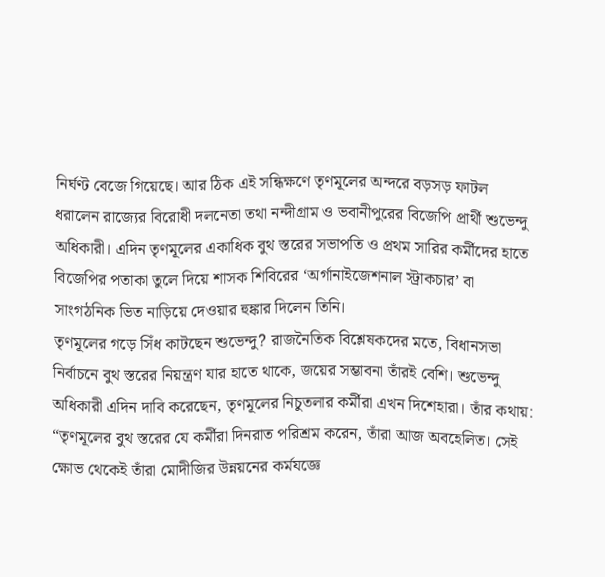নির্ঘণ্ট বেজে গিয়েছে। আর ঠিক এই সন্ধিক্ষণে তৃণমূলের অন্দরে বড়সড় ফাটল ধরালেন রাজ্যের বিরোধী দলনেতা তথা নন্দীগ্রাম ও ভবানীপুরের বিজেপি প্রার্থী শুভেন্দু অধিকারী। এদিন তৃণমূলের একাধিক বুথ স্তরের সভাপতি ও প্রথম সারির কর্মীদের হাতে বিজেপির পতাকা তুলে দিয়ে শাসক শিবিরের ‘অর্গানাইজেশনাল স্ট্রাকচার’ বা সাংগঠনিক ভিত নাড়িয়ে দেওয়ার হুঙ্কার দিলেন তিনি।
তৃণমূলের গড়ে সিঁধ কাটছেন শুভেন্দু? রাজনৈতিক বিশ্লেষকদের মতে, বিধানসভা নির্বাচনে বুথ স্তরের নিয়ন্ত্রণ যার হাতে থাকে, জয়ের সম্ভাবনা তাঁরই বেশি। শুভেন্দু অধিকারী এদিন দাবি করেছেন, তৃণমূলের নিচুতলার কর্মীরা এখন দিশেহারা। তাঁর কথায়:
“তৃণমূলের বুথ স্তরের যে কর্মীরা দিনরাত পরিশ্রম করেন, তাঁরা আজ অবহেলিত। সেই ক্ষোভ থেকেই তাঁরা মোদীজির উন্নয়নের কর্মযজ্ঞে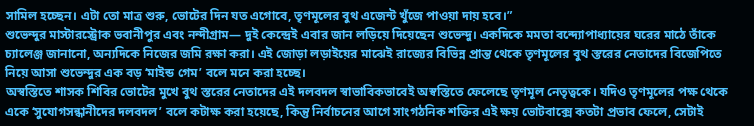সামিল হচ্ছেন। এটা তো মাত্র শুরু, ভোটের দিন যত এগোবে, তৃণমূলের বুথ এজেন্ট খুঁজে পাওয়া দায় হবে।”
শুভেন্দুর মাস্টারস্ট্রোক ভবানীপুর এবং নন্দীগ্রাম— দুই কেন্দ্রেই এবার জান লড়িয়ে দিয়েছেন শুভেন্দু। একদিকে মমতা বন্দ্যোপাধ্যায়ের ঘরের মাঠে তাঁকে চ্যালেঞ্জ জানানো, অন্যদিকে নিজের জমি রক্ষা করা। এই জোড়া লড়াইয়ের মাঝেই রাজ্যের বিভিন্ন প্রান্ত থেকে তৃণমূলের বুথ স্তরের নেতাদের বিজেপিতে নিয়ে আসা শুভেন্দুর এক বড় ‘মাইন্ড গেম’ বলে মনে করা হচ্ছে।
অস্বস্তিতে শাসক শিবির ভোটের মুখে বুথ স্তরের নেতাদের এই দলবদল স্বাভাবিকভাবেই অস্বস্তিতে ফেলেছে তৃণমূল নেতৃত্বকে। যদিও তৃণমূলের পক্ষ থেকে একে ‘সুযোগসন্ধানীদের দলবদল’ বলে কটাক্ষ করা হয়েছে, কিন্তু নির্বাচনের আগে সাংগঠনিক শক্তির এই ক্ষয় ভোটবাক্সে কতটা প্রভাব ফেলে, সেটাই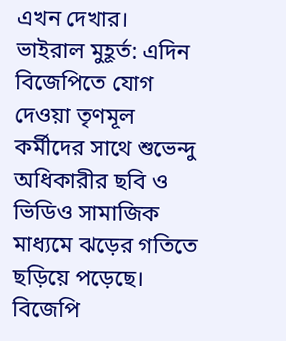এখন দেখার।
ভাইরাল মুহূর্ত: এদিন বিজেপিতে যোগ দেওয়া তৃণমূল কর্মীদের সাথে শুভেন্দু অধিকারীর ছবি ও ভিডিও সামাজিক মাধ্যমে ঝড়ের গতিতে ছড়িয়ে পড়েছে। বিজেপি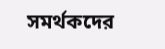সমর্থকদের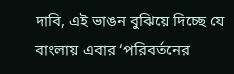দাবি, এই ভাঙন বুঝিয়ে দিচ্ছে যে বাংলায় এবার ‘পরিবর্তনের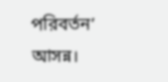পরিবর্তন’ আসন্ন।